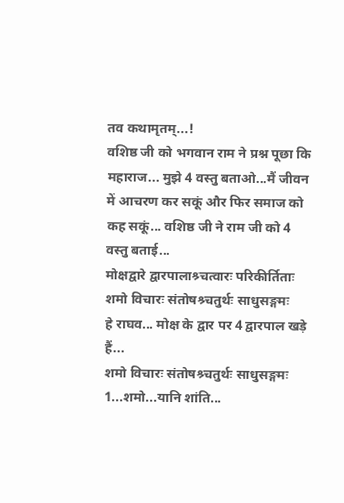तव कथामृतम्...!
वशिष्ठ जी को भगवान राम ने प्रश्न पूछा कि महाराज... मुझे 4 वस्तु बताओ...मैं जीवन में आचरण कर सकूं और फिर समाज को कह सकूं... वशिष्ठ जी ने राम जी को 4 वस्तु बताई...
मोक्षद्वारे द्वारपालाश्र्चत्वारः परिकीर्तिताः
शमो विचारः संतोषश्र्चतुर्थः साधुसङ्गमः
हे राघव... मोक्ष के द्वार पर 4 द्वारपाल खड़े हैं...
शमो विचारः संतोषश्र्चतुर्थः साधुसङ्गमः
1...शमो...यानि शांति...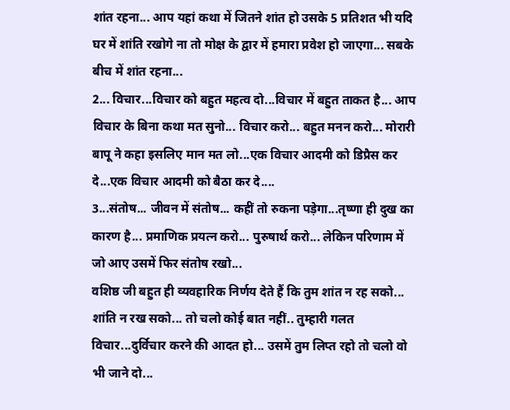शांत रहना... आप यहां कथा में जितने शांत हो उसके 5 प्रतिशत भी यदि घर में शांति रखोगे ना तो मोक्ष के द्वार में हमारा प्रवेश हो जाएगा... सबके बीच में शांत रहना...
2... विचार...विचार को बहुत महत्व दो...विचार में बहुत ताकत है... आप विचार के बिना कथा मत सुनो... विचार करो... बहुत मनन करो... मोरारी बापू ने कहा इसलिए मान मत लो...एक विचार आदमी को डिप्रैस कर दे...एक विचार आदमी को बैठा कर दे....
3...संतोष... जीवन में संतोष... कहीं तो रुकना पड़ेगा...तृष्णा ही दुख का कारण है... प्रमाणिक प्रयत्न करो... पुरुषार्थ करो... लेकिन परिणाम में जो आए उसमें फिर संतोष रखो...
वशिष्ठ जी बहुत ही व्यवहारिक निर्णय देते हैं कि तुम शांत न रह सको... शांति न रख सको... तो चलो कोई बात नहीं.. तुम्हारी गलत विचार...दुर्विचार करने की आदत हो... उसमें तुम लिप्त रहो तो चलो वो भी जाने दो...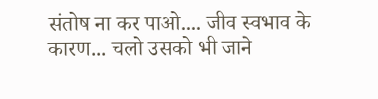संतोष ना कर पाओ.... जीव स्वभाव के कारण... चलो उसको भी जाने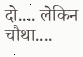दो.... लेकिन चौथा....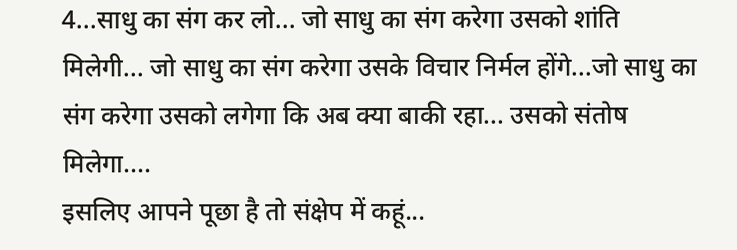4...साधु का संग कर लो... जो साधु का संग करेगा उसको शांति मिलेगी... जो साधु का संग करेगा उसके विचार निर्मल होंगे...जो साधु का संग करेगा उसको लगेगा कि अब क्या बाकी रहा... उसको संतोष मिलेगा....
इसलिए आपने पूछा है तो संक्षेप में कहूं...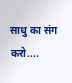साधु का संग करो....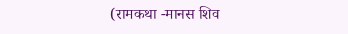(रामकथा -मानस शिव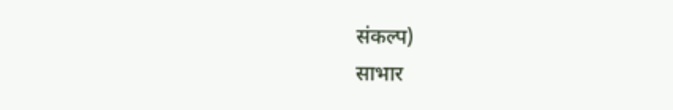संकल्प)
साभार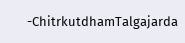-ChitrkutdhamTalgajarda